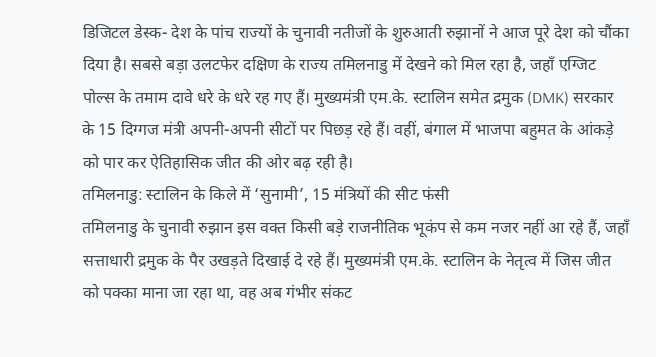डिजिटल डेस्क- देश के पांच राज्यों के चुनावी नतीजों के शुरुआती रुझानों ने आज पूरे देश को चौंका दिया है। सबसे बड़ा उलटफेर दक्षिण के राज्य तमिलनाडु में देखने को मिल रहा है, जहाँ एग्जिट पोल्स के तमाम दावे धरे के धरे रह गए हैं। मुख्यमंत्री एम.के. स्टालिन समेत द्रमुक (DMK) सरकार के 15 दिग्गज मंत्री अपनी-अपनी सीटों पर पिछड़ रहे हैं। वहीं, बंगाल में भाजपा बहुमत के आंकड़े को पार कर ऐतिहासिक जीत की ओर बढ़ रही है।
तमिलनाडु: स्टालिन के किले में ‘सुनामी’, 15 मंत्रियों की सीट फंसी
तमिलनाडु के चुनावी रुझान इस वक्त किसी बड़े राजनीतिक भूकंप से कम नजर नहीं आ रहे हैं, जहाँ सत्ताधारी द्रमुक के पैर उखड़ते दिखाई दे रहे हैं। मुख्यमंत्री एम.के. स्टालिन के नेतृत्व में जिस जीत को पक्का माना जा रहा था, वह अब गंभीर संकट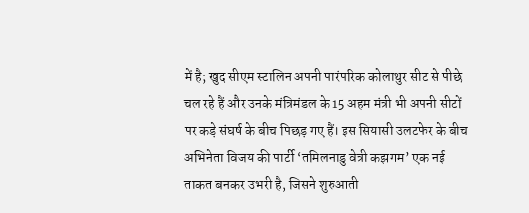में है; खुद सीएम स्टालिन अपनी पारंपरिक कोलाथुर सीट से पीछे चल रहे हैं और उनके मंत्रिमंडल के 15 अहम मंत्री भी अपनी सीटों पर कड़े संघर्ष के बीच पिछड़ गए हैं। इस सियासी उलटफेर के बीच अभिनेता विजय की पार्टी ‘तमिलनाडु वेत्री कझगम’ एक नई ताकत बनकर उभरी है, जिसने शुरुआती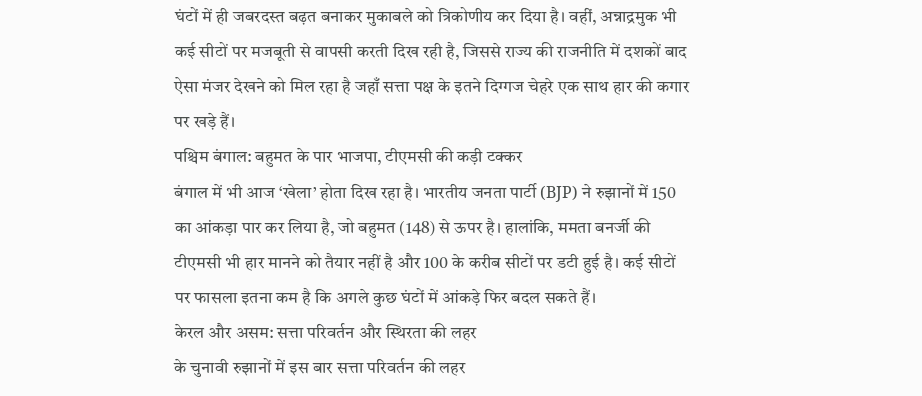घंटों में ही जबरदस्त बढ़त बनाकर मुकाबले को त्रिकोणीय कर दिया है। वहीं, अन्नाद्रमुक भी कई सीटों पर मजबूती से वापसी करती दिख रही है, जिससे राज्य की राजनीति में दशकों बाद ऐसा मंजर देखने को मिल रहा है जहाँ सत्ता पक्ष के इतने दिग्गज चेहरे एक साथ हार की कगार पर खड़े हैं।
पश्चिम बंगाल: बहुमत के पार भाजपा, टीएमसी की कड़ी टक्कर
बंगाल में भी आज ‘खेला’ होता दिख रहा है। भारतीय जनता पार्टी (BJP) ने रुझानों में 150 का आंकड़ा पार कर लिया है, जो बहुमत (148) से ऊपर है। हालांकि, ममता बनर्जी की टीएमसी भी हार मानने को तैयार नहीं है और 100 के करीब सीटों पर डटी हुई है। कई सीटों पर फासला इतना कम है कि अगले कुछ घंटों में आंकड़े फिर बदल सकते हैं।
केरल और असम: सत्ता परिवर्तन और स्थिरता की लहर
के चुनावी रुझानों में इस बार सत्ता परिवर्तन की लहर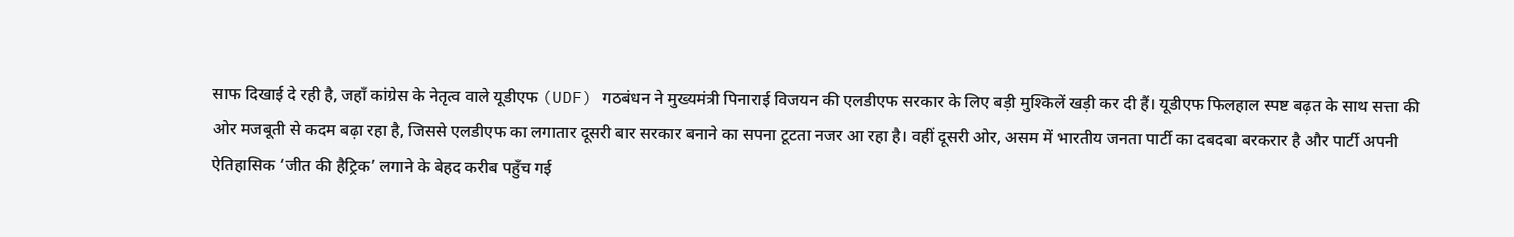साफ दिखाई दे रही है, जहाँ कांग्रेस के नेतृत्व वाले यूडीएफ (UDF) गठबंधन ने मुख्यमंत्री पिनाराई विजयन की एलडीएफ सरकार के लिए बड़ी मुश्किलें खड़ी कर दी हैं। यूडीएफ फिलहाल स्पष्ट बढ़त के साथ सत्ता की ओर मजबूती से कदम बढ़ा रहा है, जिससे एलडीएफ का लगातार दूसरी बार सरकार बनाने का सपना टूटता नजर आ रहा है। वहीं दूसरी ओर, असम में भारतीय जनता पार्टी का दबदबा बरकरार है और पार्टी अपनी ऐतिहासिक ‘जीत की हैट्रिक’ लगाने के बेहद करीब पहुँच गई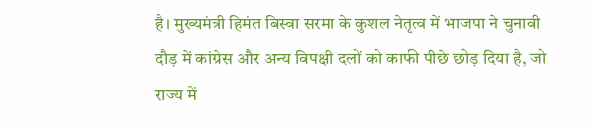है। मुख्यमंत्री हिमंत बिस्वा सरमा के कुशल नेतृत्व में भाजपा ने चुनावी दौड़ में कांग्रेस और अन्य विपक्षी दलों को काफी पीछे छोड़ दिया है, जो राज्य में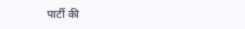पार्टी की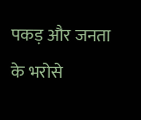पकड़ और जनता के भरोसे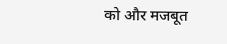को और मजबूत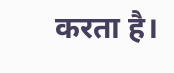करता है।